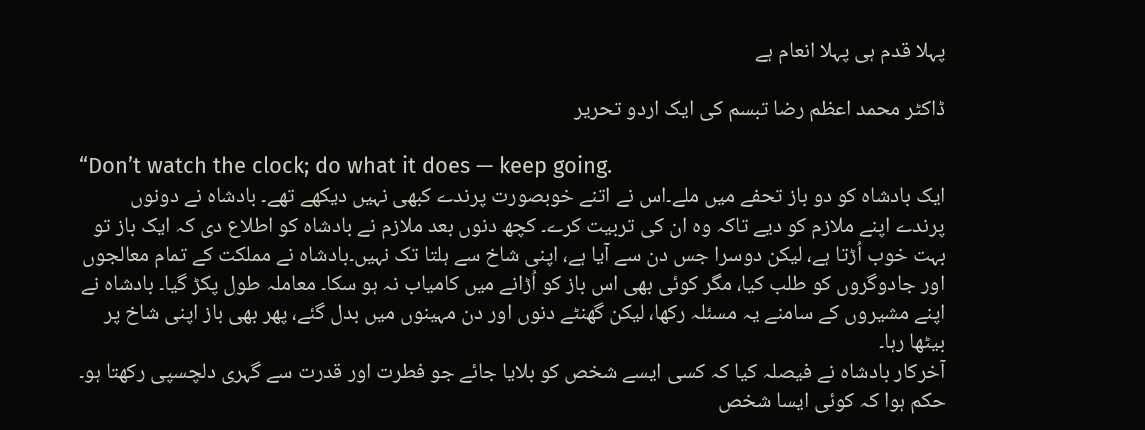پہلا قدم ہی پہلا انعام ہے

ڈاکٹر محمد اعظم رضا تبسم کی ایک اردو تحریر

“Don’t watch the clock; do what it does — keep going.
ایک بادشاہ کو دو باز تحفے میں ملے۔اس نے اتنے خوبصورت پرندے کبھی نہیں دیکھے تھے۔ بادشاہ نے دونوں پرندے اپنے ملازم کو دیے تاکہ وہ ان کی تربیت کرے۔ کچھ دنوں بعد ملازم نے بادشاہ کو اطلاع دی کہ ایک باز تو بہت خوب اُڑتا ہے، لیکن دوسرا جس دن سے آیا ہے، اپنی شاخ سے ہلتا تک نہیں۔بادشاہ نے مملکت کے تمام معالجوں اور جادوگروں کو طلب کیا، مگر کوئی بھی اس باز کو اُڑانے میں کامیاب نہ ہو سکا۔ معاملہ طول پکڑ گیا۔ بادشاہ نے اپنے مشیروں کے سامنے یہ مسئلہ رکھا، لیکن گھنٹے دنوں اور دن مہینوں میں بدل گئے، پھر بھی باز اپنی شاخ پر بیٹھا رہا۔
آخرکار بادشاہ نے فیصلہ کیا کہ کسی ایسے شخص کو بلایا جائے جو فطرت اور قدرت سے گہری دلچسپی رکھتا ہو۔ حکم ہوا کہ کوئی ایسا شخص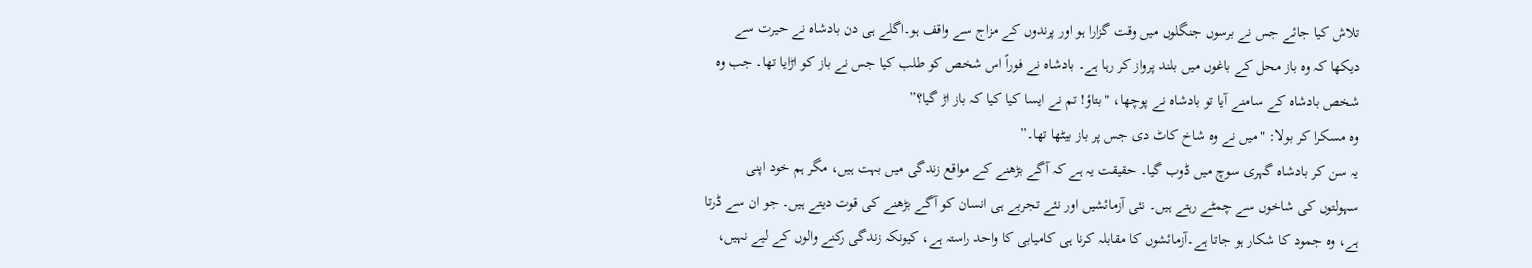تلاش کیا جائے جس نے برسوں جنگلوں میں وقت گزارا ہو اور پرندوں کے مزاج سے واقف ہو۔اگلے ہی دن بادشاہ نے حیرت سے دیکھا کہ وہ باز محل کے باغوں میں بلند پرواز کر رہا ہے۔ بادشاہ نے فوراً اس شخص کو طلب کیا جس نے باز کو اڑایا تھا۔ جب وہ شخص بادشاہ کے سامنے آیا تو بادشاہ نے پوچھا، "بتاؤ! تم نے ایسا کیا کیا کہ باز اڑ گیا؟”
وہ مسکرا کر بولا: "میں نے وہ شاخ کاٹ دی جس پر باز بیٹھا تھا۔”
یہ سن کر بادشاہ گہری سوچ میں ڈوب گیا۔ حقیقت یہ ہے کہ آگے بڑھنے کے مواقع زندگی میں بہت ہیں، مگر ہم خود اپنی سہولتوں کی شاخوں سے چمٹے رہتے ہیں۔ نئی آزمائشیں اور نئے تجربے ہی انسان کو آگے بڑھنے کی قوت دیتے ہیں۔ جو ان سے ڈرتا ہے، وہ جمود کا شکار ہو جاتا ہے۔آزمائشوں کا مقابلہ کرنا ہی کامیابی کا واحد راستہ ہے، کیونکہ زندگی رکنے والوں کے لیے نہیں،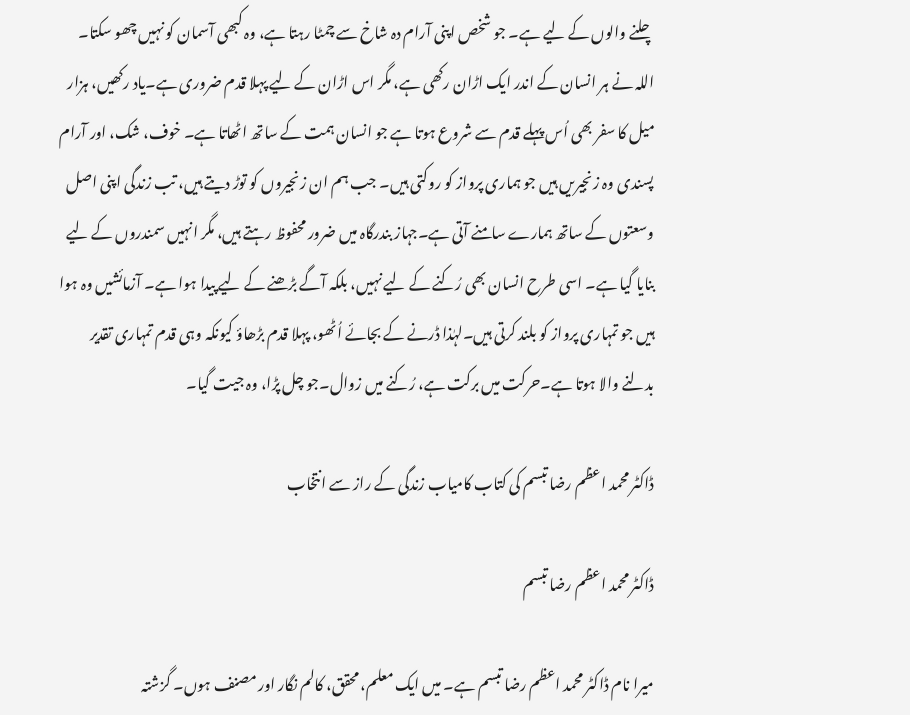چلنے والوں کے لیے ہے۔ جو شخص اپنی آرام دہ شاخ سے چمٹا رہتا ہے، وہ کبھی آسمان کو نہیں چھو سکتا۔ اللہ نے ہر انسان کے اندر ایک اڑان رکھی ہے، مگر اس اڑان کے لیے پہلا قدم ضروری ہے۔یاد رکھیں، ہزار میل کا سفر بھی اُس پہلے قدم سے شروع ہوتا ہے جو انسان ہمت کے ساتھ اٹھاتا ہے۔ خوف، شک، اور آرام پسندی وہ زنجیریں ہیں جو ہماری پرواز کو روکتی ہیں۔ جب ہم ان زنجیروں کو توڑ دیتے ہیں، تب زندگی اپنی اصل وسعتوں کے ساتھ ہمارے سامنے آتی ہے۔جہاز بندرگاہ میں ضرور محفوظ رہتے ہیں، مگر انہیں سمندروں کے لیے بنایا گیا ہے۔ اسی طرح انسان بھی رُکنے کے لیے نہیں، بلکہ آگے بڑھنے کے لیے پیدا ہوا ہے۔ آزمائشیں وہ ہوا ہیں جو تمہاری پرواز کو بلند کرتی ہیں۔لہٰذا ڈرنے کے بجائے اُٹھو، پہلا قدم بڑھاؤ کیونکہ وہی قدم تمہاری تقدیر بدلنے والا ہوتا ہے۔حرکت میں برکت ہے، رُکنے میں زوال۔جو چل پڑا، وہ جیت گیا۔

ڈاکٹر محمد اعظم رضا تبسم کی کتاب کامیاب زندگی کے راز سے انتخاب

ڈاکٹر محمد اعظم رضا تبسم

میرا نام ڈاکٹر محمد اعظم رضا تبسم ہے۔ میں ایک معلم، محقق، کالم نگار اور مصنف ہوں۔ گزشتہ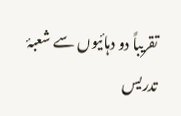تقریباً دو دہائیوں سے شعبۂ تدریس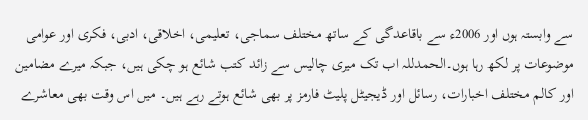سے وابستہ ہوں اور 2006ء سے باقاعدگی کے ساتھ مختلف سماجی، تعلیمی، اخلاقی، ادبی، فکری اور عوامی موضوعات پر لکھ رہا ہوں۔الحمدللہ اب تک میری چالیس سے زائد کتب شائع ہو چکی ہیں، جبکہ میرے مضامین اور کالم مختلف اخبارات، رسائل اور ڈیجیٹل پلیٹ فارمز پر بھی شائع ہوتے رہے ہیں۔ میں اس وقت بھی معاشرے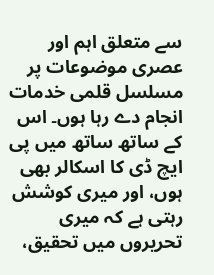سے متعلق اہم اور عصری موضوعات پر مسلسل قلمی خدمات انجام دے رہا ہوں۔ اس کے ساتھ ساتھ میں پی ایچ ڈی کا اسکالر بھی ہوں، اور میری کوشش رہتی ہے کہ میری تحریروں میں تحقیق،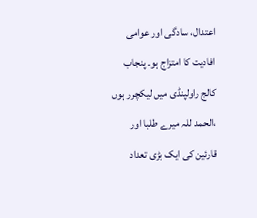اعتدال، سادگی اور عوامی افادیت کا امتزاج ہو۔ پنجاب کالج راولپنڈی میں لیکچرر ہوں ،الحمد للہ میرے طلبا اور قارئین کی ایک بڑی تعداد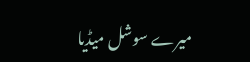میرے سوشل میڈیا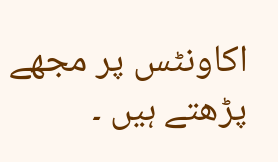اکاونٹس پر مجھے پڑھتے ہیں ۔